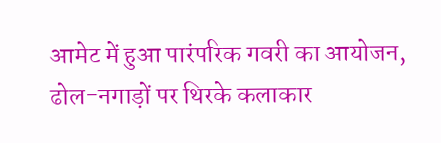आमेट में हुआ पारंपरिक गवरी का आयोजन, ढोल-नगाड़ों पर थिरके कलाकार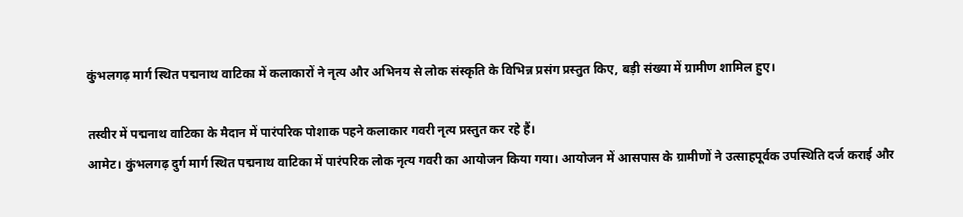कुंभलगढ़ मार्ग स्थित पद्मनाथ वाटिका में कलाकारों ने नृत्य और अभिनय से लोक संस्कृति के विभिन्न प्रसंग प्रस्तुत किए, बड़ी संख्या में ग्रामीण शामिल हुए।

तस्वीर में पद्मनाथ वाटिका के मैदान में पारंपरिक पोशाक पहने कलाकार गवरी नृत्य प्रस्तुत कर रहे हैं।
आमेट। कुंभलगढ़ दुर्ग मार्ग स्थित पद्मनाथ वाटिका में पारंपरिक लोक नृत्य गवरी का आयोजन किया गया। आयोजन में आसपास के ग्रामीणों ने उत्साहपूर्वक उपस्थिति दर्ज कराई और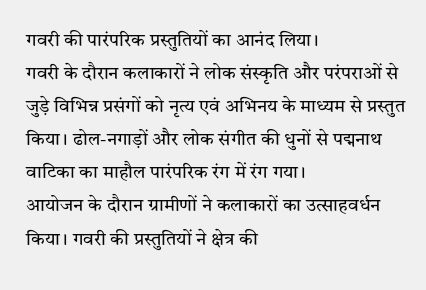गवरी की पारंपरिक प्रस्तुतियों का आनंद लिया।
गवरी के दौरान कलाकारों ने लोक संस्कृति और परंपराओं से जुड़े विभिन्न प्रसंगों को नृत्य एवं अभिनय के माध्यम से प्रस्तुत किया। ढोल-नगाड़ों और लोक संगीत की धुनों से पद्मनाथ वाटिका का माहौल पारंपरिक रंग में रंग गया।
आयोजन के दौरान ग्रामीणों ने कलाकारों का उत्साहवर्धन किया। गवरी की प्रस्तुतियों ने क्षेत्र की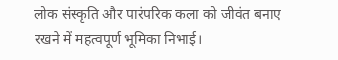लोक संस्कृति और पारंपरिक कला को जीवंत बनाए रखने में महत्वपूर्ण भूमिका निभाई।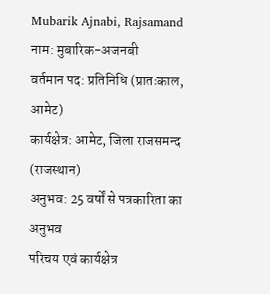Mubarik Ajnabi, Rajsamand
नाम: मुबारिक-अजनबी
वर्तमान पद: प्रतिनिधि (प्रातःकाल, आमेट)
कार्यक्षेत्र: आमेट, जिला राजसमन्द (राजस्थान)
अनुभव: 25 वर्षों से पत्रकारिता का अनुभव
परिचय एवं कार्यक्षेत्र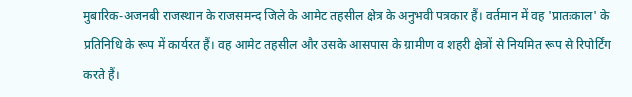मुबारिक-अजनबी राजस्थान के राजसमन्द जिले के आमेट तहसील क्षेत्र के अनुभवी पत्रकार हैं। वर्तमान में वह 'प्रातःकाल' के प्रतिनिधि के रूप में कार्यरत हैं। वह आमेट तहसील और उसके आसपास के ग्रामीण व शहरी क्षेत्रों से नियमित रूप से रिपोर्टिंग करते हैं।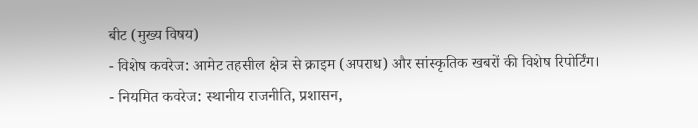बीट (मुख्य विषय)
- विशेष कवरेज: आमेट तहसील क्षेत्र से क्राइम (अपराध) और सांस्कृतिक खबरों की विशेष रिपोर्टिंग।
- नियमित कवरेज: स्थानीय राजनीति, प्रशासन,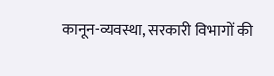कानून-व्यवस्था, सरकारी विभागों की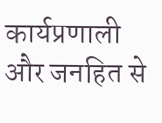कार्यप्रणाली और जनहित से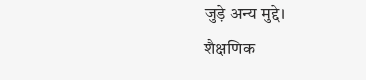जुड़े अन्य मुद्दे।
शैक्षणिक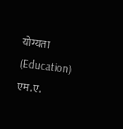योग्यता (Education)
एम.ए.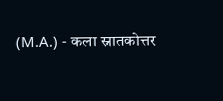(M.A.) - कला स्नातकोत्तर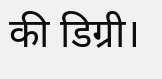की डिग्री।